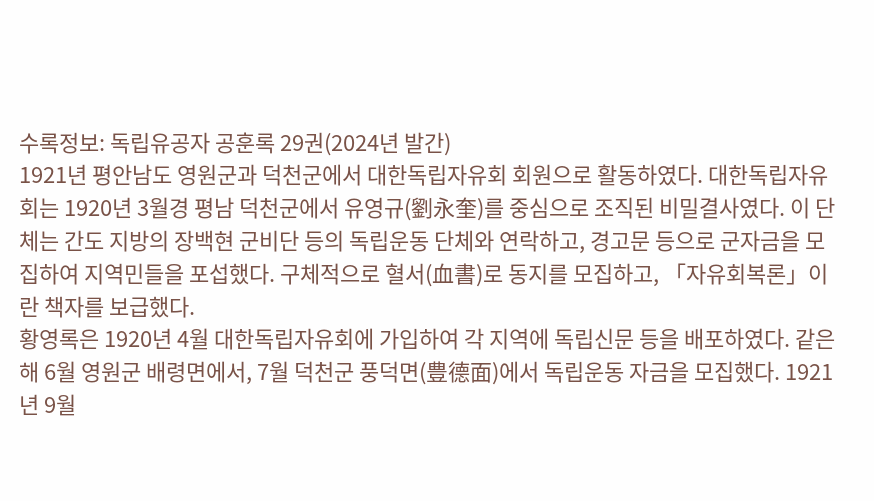수록정보: 독립유공자 공훈록 29권(2024년 발간)
1921년 평안남도 영원군과 덕천군에서 대한독립자유회 회원으로 활동하였다. 대한독립자유회는 1920년 3월경 평남 덕천군에서 유영규(劉永奎)를 중심으로 조직된 비밀결사였다. 이 단체는 간도 지방의 장백현 군비단 등의 독립운동 단체와 연락하고, 경고문 등으로 군자금을 모집하여 지역민들을 포섭했다. 구체적으로 혈서(血書)로 동지를 모집하고, 「자유회복론」이란 책자를 보급했다.
황영록은 1920년 4월 대한독립자유회에 가입하여 각 지역에 독립신문 등을 배포하였다. 같은 해 6월 영원군 배령면에서, 7월 덕천군 풍덕면(豊德面)에서 독립운동 자금을 모집했다. 1921년 9월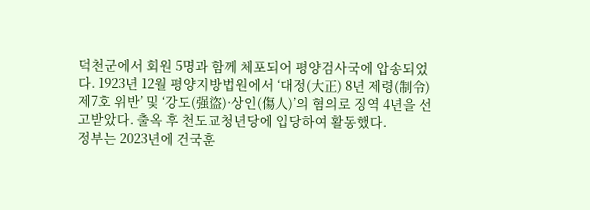덕천군에서 회원 5명과 함께 체포되어 평양검사국에 압송되었다. 1923년 12월 평양지방법원에서 ‘대정(大正) 8년 제령(制令) 제7호 위반’ 및 ‘강도(强盜)·상인(傷人)’의 혐의로 징역 4년을 선고받았다. 출옥 후 천도교청년당에 입당하여 활동했다.
정부는 2023년에 건국훈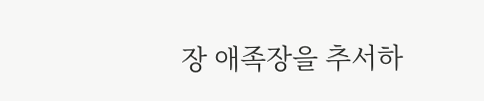장 애족장을 추서하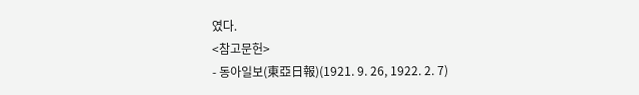였다.
<참고문헌>
- 동아일보(東亞日報)(1921. 9. 26, 1922. 2. 7)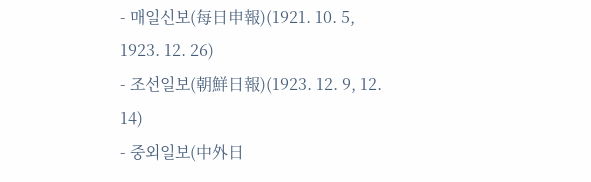- 매일신보(每日申報)(1921. 10. 5, 1923. 12. 26)
- 조선일보(朝鮮日報)(1923. 12. 9, 12. 14)
- 중외일보(中外日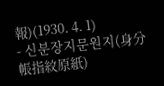報)(1930. 4. 1)
- 신분장지문원지(身分帳指紋原紙)